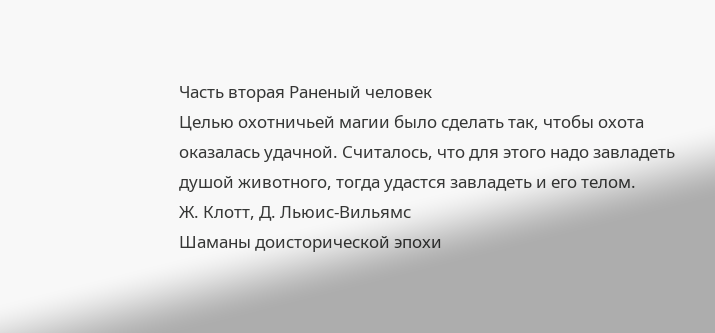Часть вторая Раненый человек
Целью охотничьей магии было сделать так, чтобы охота оказалась удачной. Считалось, что для этого надо завладеть душой животного, тогда удастся завладеть и его телом.
Ж. Клотт, Д. Льюис-Вильямс
Шаманы доисторической эпохи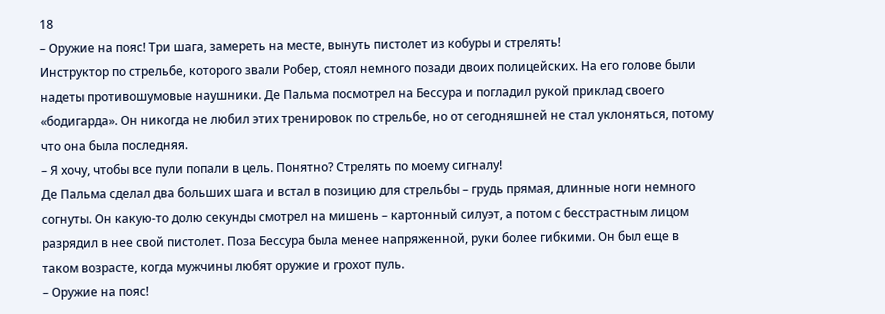18
– Оружие на пояс! Три шага, замереть на месте, вынуть пистолет из кобуры и стрелять!
Инструктор по стрельбе, которого звали Робер, стоял немного позади двоих полицейских. На его голове были надеты противошумовые наушники. Де Пальма посмотрел на Бессура и погладил рукой приклад своего «бодигарда». Он никогда не любил этих тренировок по стрельбе, но от сегодняшней не стал уклоняться, потому что она была последняя.
– Я хочу, чтобы все пули попали в цель. Понятно? Стрелять по моему сигналу!
Де Пальма сделал два больших шага и встал в позицию для стрельбы – грудь прямая, длинные ноги немного согнуты. Он какую-то долю секунды смотрел на мишень – картонный силуэт, а потом с бесстрастным лицом разрядил в нее свой пистолет. Поза Бессура была менее напряженной, руки более гибкими. Он был еще в таком возрасте, когда мужчины любят оружие и грохот пуль.
– Оружие на пояс!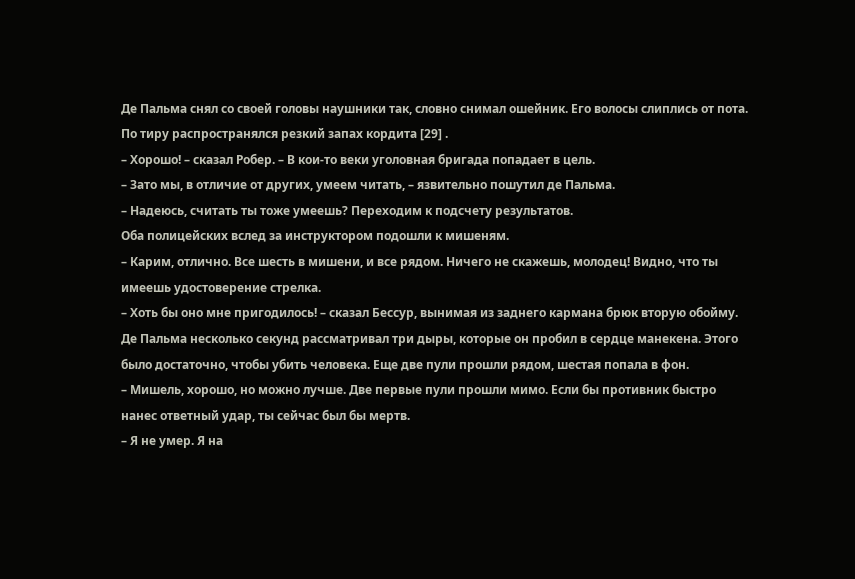Де Пальма снял со своей головы наушники так, словно снимал ошейник. Его волосы слиплись от пота. По тиру распространялся резкий запах кордита [29] .
– Хорошо! – сказал Робер. – В кои-то веки уголовная бригада попадает в цель.
– Зато мы, в отличие от других, умеем читать, – язвительно пошутил де Пальма.
– Надеюсь, считать ты тоже умеешь? Переходим к подсчету результатов.
Оба полицейских вслед за инструктором подошли к мишеням.
– Карим, отлично. Все шесть в мишени, и все рядом. Ничего не скажешь, молодец! Видно, что ты имеешь удостоверение стрелка.
– Хоть бы оно мне пригодилось! – сказал Бессур, вынимая из заднего кармана брюк вторую обойму.
Де Пальма несколько секунд рассматривал три дыры, которые он пробил в сердце манекена. Этого было достаточно, чтобы убить человека. Еще две пули прошли рядом, шестая попала в фон.
– Мишель, хорошо, но можно лучше. Две первые пули прошли мимо. Если бы противник быстро нанес ответный удар, ты сейчас был бы мертв.
– Я не умер. Я на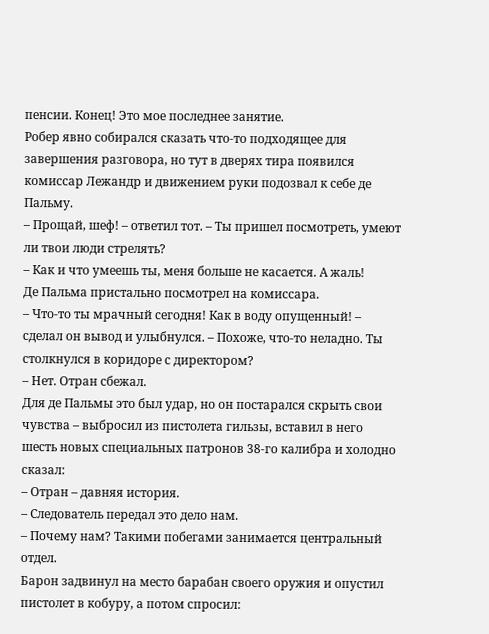пенсии. Конец! Это мое последнее занятие.
Робер явно собирался сказать что-то подходящее для завершения разговора, но тут в дверях тира появился комиссар Лежандр и движением руки подозвал к себе де Пальму.
– Прощай, шеф! – ответил тот. – Ты пришел посмотреть, умеют ли твои люди стрелять?
– Как и что умеешь ты, меня больше не касается. А жаль!
Де Пальма пристально посмотрел на комиссара.
– Что-то ты мрачный сегодня! Как в воду опущенный! – сделал он вывод и улыбнулся. – Похоже, что-то неладно. Ты столкнулся в коридоре с директором?
– Нет. Отран сбежал.
Для де Пальмы это был удар, но он постарался скрыть свои чувства – выбросил из пистолета гильзы, вставил в него шесть новых специальных патронов 38-го калибра и холодно сказал:
– Отран – давняя история.
– Следователь передал это дело нам.
– Почему нам? Такими побегами занимается центральный отдел.
Барон задвинул на место барабан своего оружия и опустил пистолет в кобуру, а потом спросил: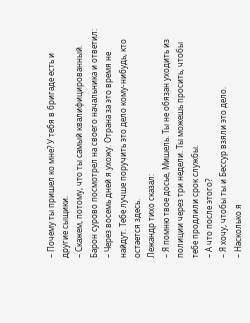– Почему ты пришел ко мне? У тебя в бригаде есть и другие сыщики.
– Скажем, потому, что ты самый квалифицированный.
Барон сурово посмотрел на своего начальника и ответил:
– Через восемь дней я ухожу. Отрана за это время не найдут. Тебе лучше поручить это дело кому-нибудь, кто остается здесь.
Лежандр тихо сказал:
– Я помню твое досье, Мишель. Ты не обязан уходить из полиции через три недели. Ты можешь просить, чтобы тебе продлили срок службы.
– А что после этого?
– Я хочу, чтобы ты и Бессур взяли это дело.
– Насколько я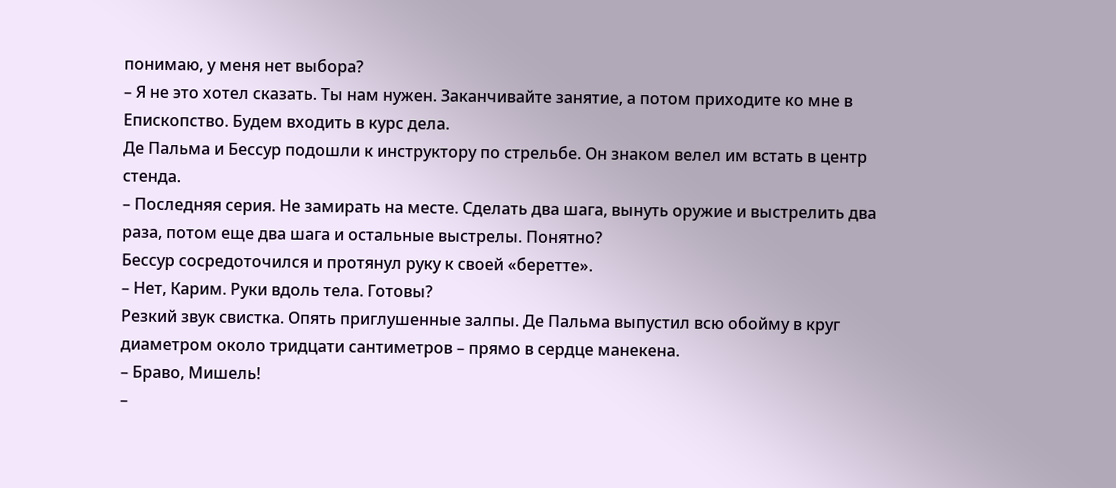понимаю, у меня нет выбора?
– Я не это хотел сказать. Ты нам нужен. Заканчивайте занятие, а потом приходите ко мне в Епископство. Будем входить в курс дела.
Де Пальма и Бессур подошли к инструктору по стрельбе. Он знаком велел им встать в центр стенда.
– Последняя серия. Не замирать на месте. Сделать два шага, вынуть оружие и выстрелить два раза, потом еще два шага и остальные выстрелы. Понятно?
Бессур сосредоточился и протянул руку к своей «беретте».
– Нет, Карим. Руки вдоль тела. Готовы?
Резкий звук свистка. Опять приглушенные залпы. Де Пальма выпустил всю обойму в круг диаметром около тридцати сантиметров – прямо в сердце манекена.
– Браво, Мишель!
–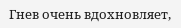Гнев очень вдохновляет,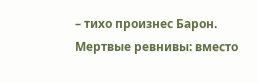– тихо произнес Барон.
Мертвые ревнивы: вместо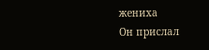жениха
Он прислал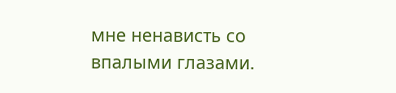мне ненависть со впалыми глазами.